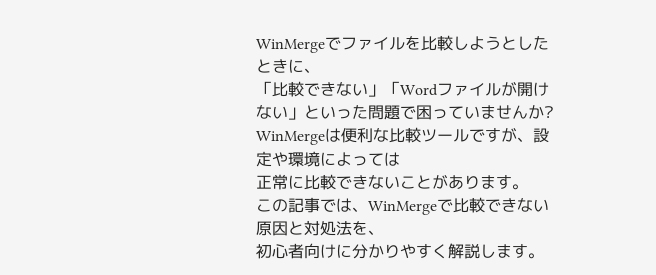WinMergeでファイルを比較しようとしたときに、
「比較できない」「Wordファイルが開けない」といった問題で困っていませんか?
WinMergeは便利な比較ツールですが、設定や環境によっては
正常に比較できないことがあります。
この記事では、WinMergeで比較できない原因と対処法を、
初心者向けに分かりやすく解説します。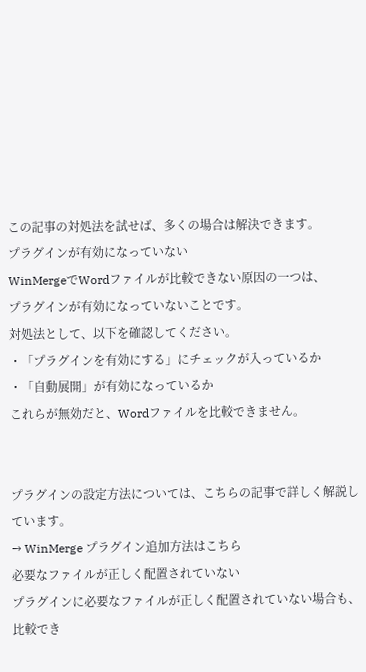この記事の対処法を試せば、多くの場合は解決できます。
プラグインが有効になっていない
WinMergeでWordファイルが比較できない原因の一つは、
プラグインが有効になっていないことです。
対処法として、以下を確認してください。
・「プラグインを有効にする」にチェックが入っているか
・「自動展開」が有効になっているか
これらが無効だと、Wordファイルを比較できません。


プラグインの設定方法については、こちらの記事で詳しく解説しています。
→ WinMerge プラグイン追加方法はこちら
必要なファイルが正しく配置されていない
プラグインに必要なファイルが正しく配置されていない場合も、
比較でき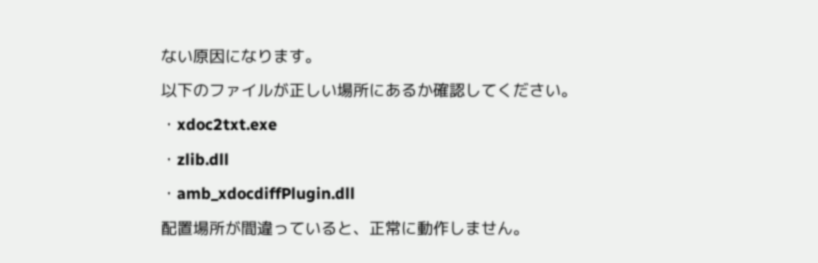ない原因になります。
以下のファイルが正しい場所にあるか確認してください。
・xdoc2txt.exe
・zlib.dll
・amb_xdocdiffPlugin.dll
配置場所が間違っていると、正常に動作しません。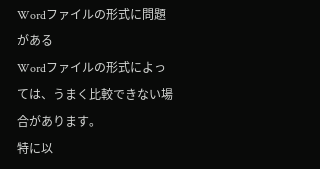Wordファイルの形式に問題がある
Wordファイルの形式によっては、うまく比較できない場合があります。
特に以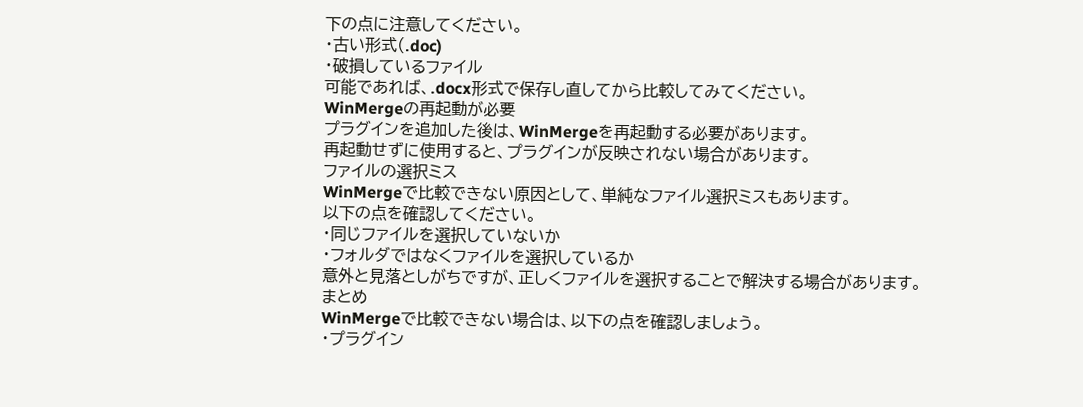下の点に注意してください。
・古い形式(.doc)
・破損しているファイル
可能であれば、.docx形式で保存し直してから比較してみてください。
WinMergeの再起動が必要
プラグインを追加した後は、WinMergeを再起動する必要があります。
再起動せずに使用すると、プラグインが反映されない場合があります。
ファイルの選択ミス
WinMergeで比較できない原因として、単純なファイル選択ミスもあります。
以下の点を確認してください。
・同じファイルを選択していないか
・フォルダではなくファイルを選択しているか
意外と見落としがちですが、正しくファイルを選択することで解決する場合があります。
まとめ
WinMergeで比較できない場合は、以下の点を確認しましょう。
・プラグイン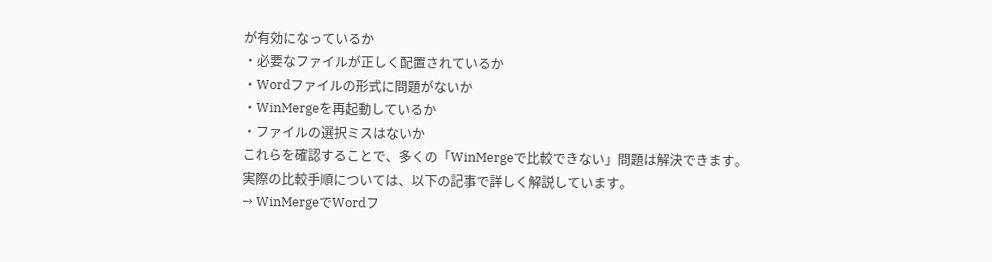が有効になっているか
・必要なファイルが正しく配置されているか
・Wordファイルの形式に問題がないか
・WinMergeを再起動しているか
・ファイルの選択ミスはないか
これらを確認することで、多くの「WinMergeで比較できない」問題は解決できます。
実際の比較手順については、以下の記事で詳しく解説しています。
→ WinMergeでWordフ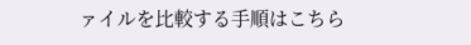ァイルを比較する手順はこちら